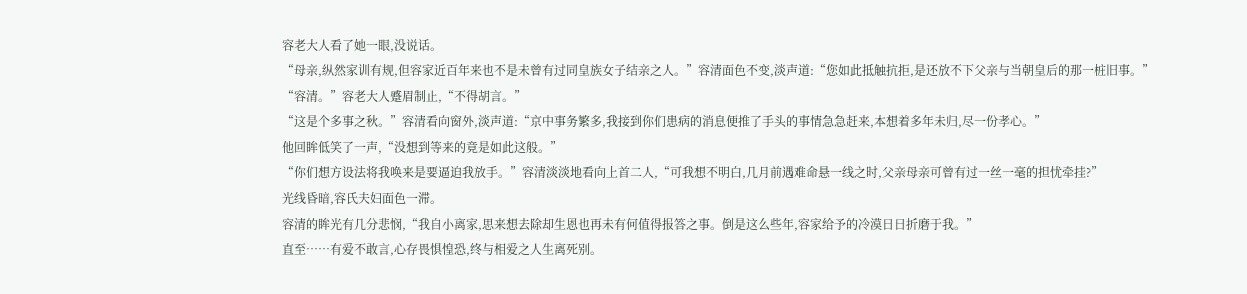容老大人看了她一眼,没说话。
“母亲,纵然家训有规,但容家近百年来也不是未曾有过同皇族女子结亲之人。”容清面色不变,淡声道:“您如此抵触抗拒,是还放不下父亲与当朝皇后的那一桩旧事。”
“容清。”容老大人蹙眉制止,“不得胡言。”
“这是个多事之秋。”容清看向窗外,淡声道:“京中事务繁多,我接到你们患病的消息便推了手头的事情急急赶来,本想着多年未归,尽一份孝心。”
他回眸低笑了一声,“没想到等来的竟是如此这般。”
“你们想方设法将我唤来是要逼迫我放手。”容清淡淡地看向上首二人,“可我想不明白,几月前遇难命悬一线之时,父亲母亲可曾有过一丝一毫的担忧牵挂?”
光线昏暗,容氏夫妇面色一滞。
容清的眸光有几分悲悯,“我自小离家,思来想去除却生恩也再未有何值得报答之事。倒是这么些年,容家给予的冷漠日日折磨于我。”
直至……有爱不敢言,心存畏惧惶恐,终与相爱之人生离死别。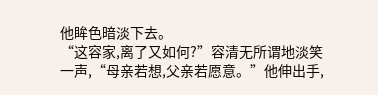他眸色暗淡下去。
“这容家,离了又如何?”容清无所谓地淡笑一声,“母亲若想,父亲若愿意。”他伸出手,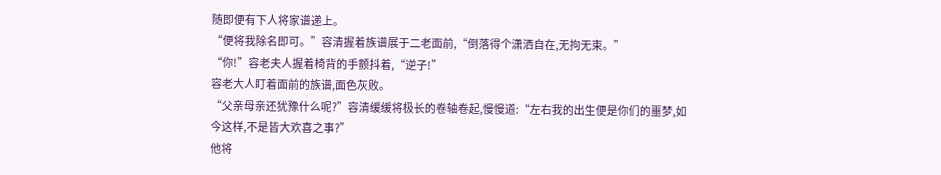随即便有下人将家谱递上。
“便将我除名即可。”容清握着族谱展于二老面前,“倒落得个潇洒自在,无拘无束。”
“你!”容老夫人握着椅背的手颤抖着,“逆子!”
容老大人盯着面前的族谱,面色灰败。
“父亲母亲还犹豫什么呢?”容清缓缓将极长的卷轴卷起,慢慢道:“左右我的出生便是你们的噩梦,如今这样,不是皆大欢喜之事?”
他将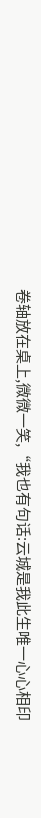卷轴放在桌上,微微一笑,“我也有句话:云城是我此生唯一心心相印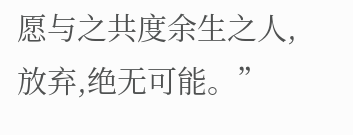愿与之共度余生之人,放弃,绝无可能。”